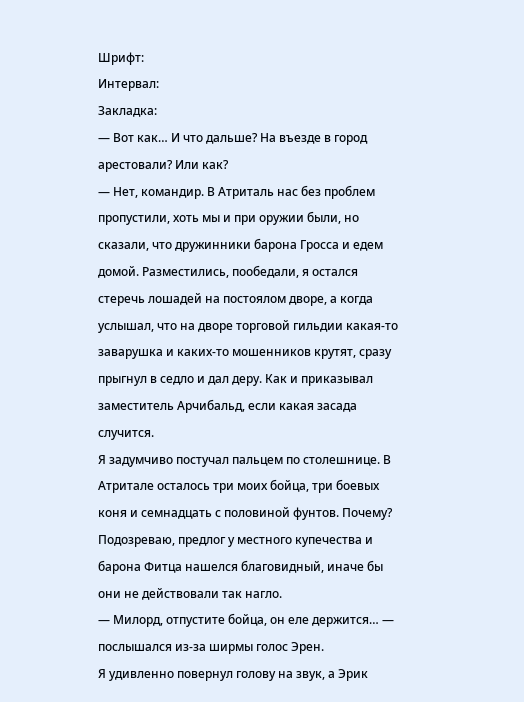Шрифт:
Интервал:
Закладка:
— Вот как… И что дальше? На въезде в город арестовали? Или как?
— Нет, командир. В Атриталь нас без проблем пропустили, хоть мы и при оружии были, но сказали, что дружинники барона Гросса и едем домой. Разместились, пообедали, я остался стеречь лошадей на постоялом дворе, а когда услышал, что на дворе торговой гильдии какая-то заварушка и каких-то мошенников крутят, сразу прыгнул в седло и дал деру. Как и приказывал заместитель Арчибальд, если какая засада случится.
Я задумчиво постучал пальцем по столешнице. В Атритале осталось три моих бойца, три боевых коня и семнадцать с половиной фунтов. Почему? Подозреваю, предлог у местного купечества и барона Фитца нашелся благовидный, иначе бы они не действовали так нагло.
— Милорд, отпустите бойца, он еле держится… — послышался из-за ширмы голос Эрен.
Я удивленно повернул голову на звук, а Эрик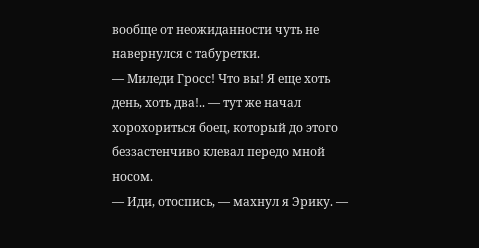вообще от неожиданности чуть не навернулся с табуретки.
— Миледи Гросс! Что вы! Я еще хоть день, хоть два!.. — тут же начал хорохориться боец, который до этого беззастенчиво клевал передо мной носом.
— Иди, отоспись, — махнул я Эрику. —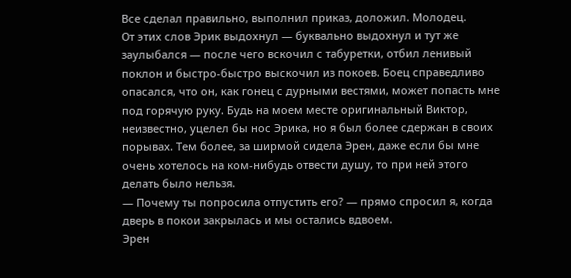Все сделал правильно, выполнил приказ, доложил. Молодец.
От этих слов Эрик выдохнул — буквально выдохнул и тут же заулыбался — после чего вскочил с табуретки, отбил ленивый поклон и быстро-быстро выскочил из покоев. Боец справедливо опасался, что он, как гонец с дурными вестями, может попасть мне под горячую руку. Будь на моем месте оригинальный Виктор, неизвестно, уцелел бы нос Эрика, но я был более сдержан в своих порывах. Тем более, за ширмой сидела Эрен, даже если бы мне очень хотелось на ком-нибудь отвести душу, то при ней этого делать было нельзя.
— Почему ты попросила отпустить его? — прямо спросил я, когда дверь в покои закрылась и мы остались вдвоем.
Эрен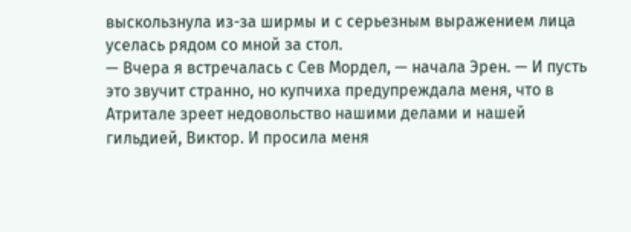выскользнула из-за ширмы и с серьезным выражением лица уселась рядом со мной за стол.
— Вчера я встречалась с Сев Мордел, — начала Эрен. — И пусть это звучит странно, но купчиха предупреждала меня, что в Атритале зреет недовольство нашими делами и нашей гильдией, Виктор. И просила меня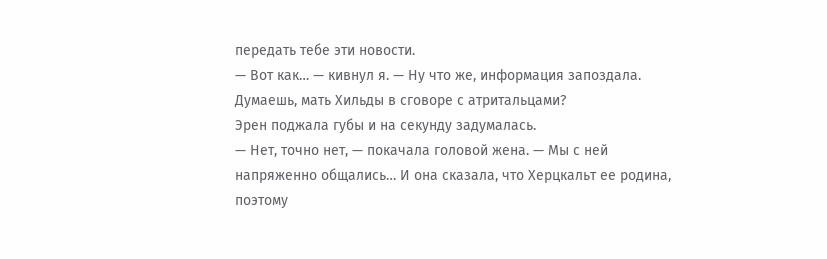передать тебе эти новости.
— Вот как… — кивнул я. — Ну что же, информация запоздала. Думаешь, мать Хильды в сговоре с атритальцами?
Эрен поджала губы и на секунду задумалась.
— Нет, точно нет, — покачала головой жена. — Мы с ней напряженно общались… И она сказала, что Херцкальт ее родина, поэтому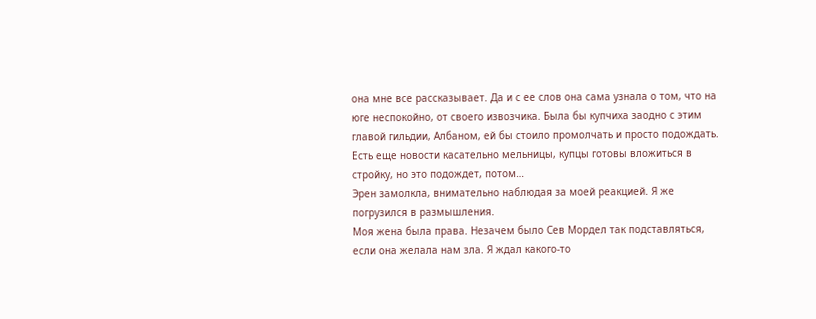она мне все рассказывает. Да и с ее слов она сама узнала о том, что на юге неспокойно, от своего извозчика. Была бы купчиха заодно с этим главой гильдии, Албаном, ей бы стоило промолчать и просто подождать. Есть еще новости касательно мельницы, купцы готовы вложиться в стройку, но это подождет, потом…
Эрен замолкла, внимательно наблюдая за моей реакцией. Я же погрузился в размышления.
Моя жена была права. Незачем было Сев Мордел так подставляться, если она желала нам зла. Я ждал какого-то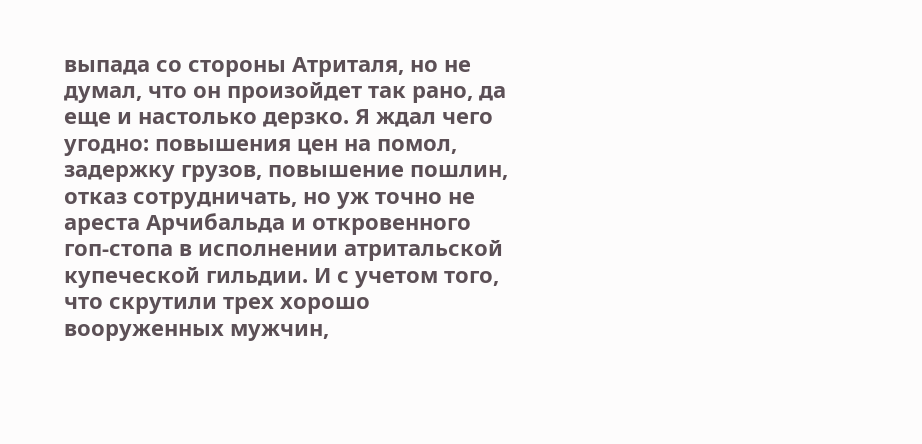выпада со стороны Атриталя, но не думал, что он произойдет так рано, да еще и настолько дерзко. Я ждал чего угодно: повышения цен на помол, задержку грузов, повышение пошлин, отказ сотрудничать, но уж точно не ареста Арчибальда и откровенного гоп-стопа в исполнении атритальской купеческой гильдии. И с учетом того, что скрутили трех хорошо вооруженных мужчин,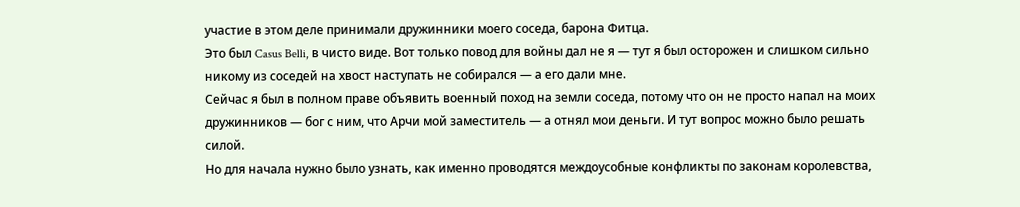участие в этом деле принимали дружинники моего соседа, барона Фитца.
Это был Casus Belli, в чисто виде. Вот только повод для войны дал не я — тут я был осторожен и слишком сильно никому из соседей на хвост наступать не собирался — а его дали мне.
Сейчас я был в полном праве объявить военный поход на земли соседа, потому что он не просто напал на моих дружинников — бог с ним, что Арчи мой заместитель — а отнял мои деньги. И тут вопрос можно было решать силой.
Но для начала нужно было узнать, как именно проводятся междоусобные конфликты по законам королевства,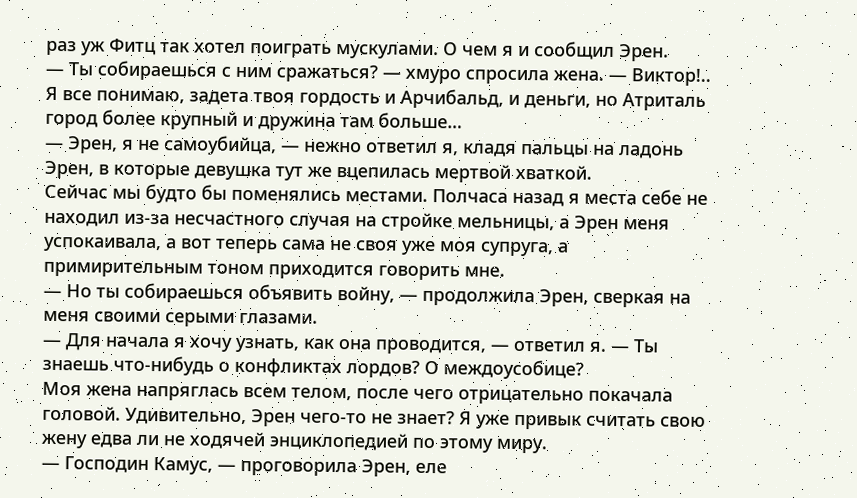раз уж Фитц так хотел поиграть мускулами. О чем я и сообщил Эрен.
— Ты собираешься с ним сражаться? — хмуро спросила жена. — Виктор!.. Я все понимаю, задета твоя гордость и Арчибальд, и деньги, но Атриталь город более крупный и дружина там больше…
— Эрен, я не самоубийца, — нежно ответил я, кладя пальцы на ладонь Эрен, в которые девушка тут же вцепилась мертвой хваткой.
Сейчас мы будто бы поменялись местами. Полчаса назад я места себе не находил из-за несчастного случая на стройке мельницы, а Эрен меня успокаивала, а вот теперь сама не своя уже моя супруга, а примирительным тоном приходится говорить мне.
— Но ты собираешься объявить войну, — продолжила Эрен, сверкая на меня своими серыми глазами.
— Для начала я хочу узнать, как она проводится, — ответил я. — Ты знаешь что-нибудь о конфликтах лордов? О междоусобице?
Моя жена напряглась всем телом, после чего отрицательно покачала головой. Удивительно, Эрен чего-то не знает? Я уже привык считать свою жену едва ли не ходячей энциклопедией по этому миру.
— Господин Камус, — проговорила Эрен, еле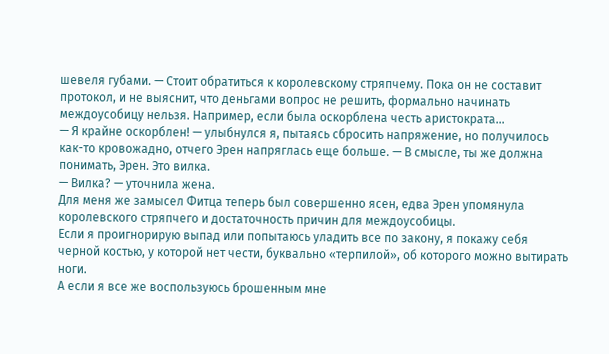шевеля губами. — Стоит обратиться к королевскому стряпчему. Пока он не составит протокол, и не выяснит, что деньгами вопрос не решить, формально начинать междоусобицу нельзя. Например, если была оскорблена честь аристократа…
— Я крайне оскорблен! — улыбнулся я, пытаясь сбросить напряжение, но получилось как-то кровожадно, отчего Эрен напряглась еще больше. — В смысле, ты же должна понимать, Эрен. Это вилка.
— Вилка? — уточнила жена.
Для меня же замысел Фитца теперь был совершенно ясен, едва Эрен упомянула королевского стряпчего и достаточность причин для междоусобицы.
Если я проигнорирую выпад или попытаюсь уладить все по закону, я покажу себя черной костью, у которой нет чести, буквально «терпилой», об которого можно вытирать ноги.
А если я все же воспользуюсь брошенным мне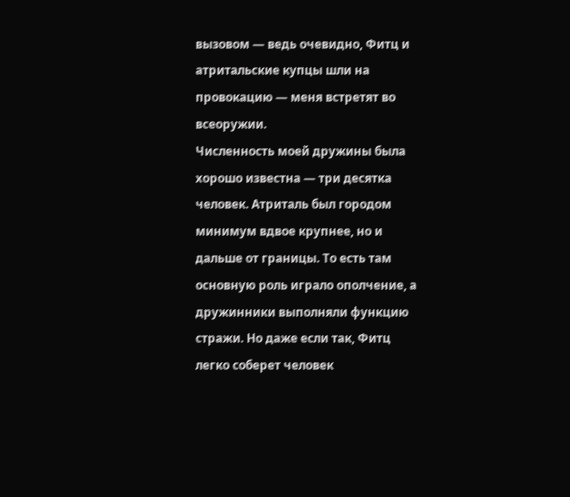вызовом — ведь очевидно, Фитц и атритальские купцы шли на провокацию — меня встретят во всеоружии.
Численность моей дружины была хорошо известна — три десятка человек. Атриталь был городом минимум вдвое крупнее, но и дальше от границы. То есть там основную роль играло ополчение, а дружинники выполняли функцию стражи. Но даже если так, Фитц легко соберет человек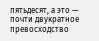пятьдесят, а это — почти двукратное превосходство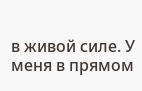в живой силе. У меня в прямом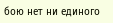бою нет ни единого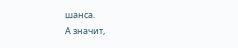шанса.
А значит,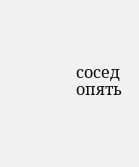сосед опять